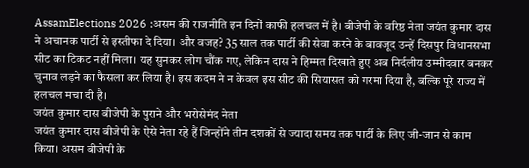AssamElections 2026 :असम की राजनीति इन दिनों काफी हलचल में है। बीजेपी के वरिष्ठ नेता जयंत कुमार दास ने अचानक पार्टी से इस्तीफा दे दिया। और वजह? 35 साल तक पार्टी की सेवा करने के बावजूद उन्हें दिसपुर विधानसभा सीट का टिकट नहीं मिला। यह सुनकर लोग चौंक गए, लेकिन दास ने हिम्मत दिखाते हुए अब निर्दलीय उम्मीदवार बनकर चुनाव लड़ने का फैसला कर लिया है। इस कदम ने न केवल इस सीट की सियासत को गरमा दिया है, बल्कि पूरे राज्य में हलचल मचा दी है।
जयंत कुमार दास बीजेपी के पुराने और भरोसेमंद नेता
जयंत कुमार दास बीजेपी के ऐसे नेता रहे हैं जिन्होंने तीन दशकों से ज्यादा समय तक पार्टी के लिए जी-जान से काम किया। असम बीजेपी के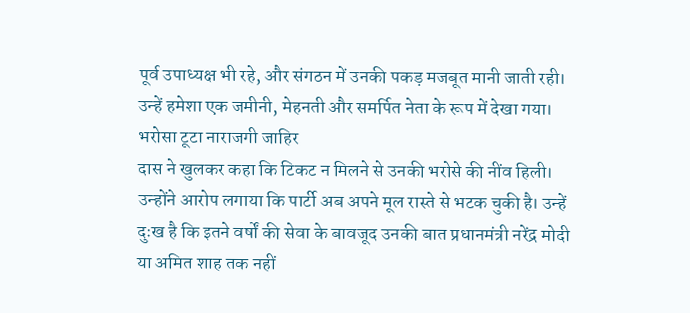पूर्व उपाध्यक्ष भी रहे, और संगठन में उनकी पकड़ मजबूत मानी जाती रही। उन्हें हमेशा एक जमीनी, मेहनती और समर्पित नेता के रूप में देखा गया।
भरोसा टूटा नाराजगी जाहिर
दास ने खुलकर कहा कि टिकट न मिलने से उनकी भरोसे की नींव हिली। उन्होंने आरोप लगाया कि पार्टी अब अपने मूल रास्ते से भटक चुकी है। उन्हें दुःख है कि इतने वर्षों की सेवा के बावजूद उनकी बात प्रधानमंत्री नरेंद्र मोदी या अमित शाह तक नहीं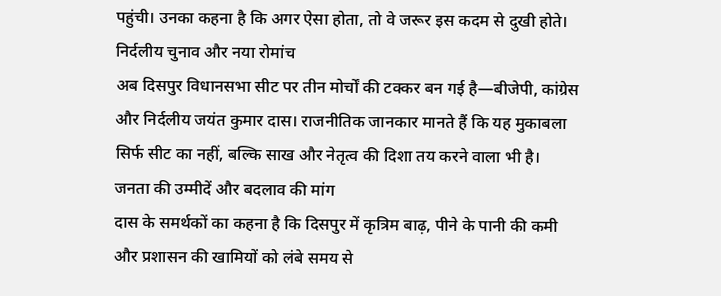पहुंची। उनका कहना है कि अगर ऐसा होता, तो वे जरूर इस कदम से दुखी होते।
निर्दलीय चुनाव और नया रोमांच
अब दिसपुर विधानसभा सीट पर तीन मोर्चों की टक्कर बन गई है—बीजेपी, कांग्रेस और निर्दलीय जयंत कुमार दास। राजनीतिक जानकार मानते हैं कि यह मुकाबला सिर्फ सीट का नहीं, बल्कि साख और नेतृत्व की दिशा तय करने वाला भी है।
जनता की उम्मीदें और बदलाव की मांग
दास के समर्थकों का कहना है कि दिसपुर में कृत्रिम बाढ़, पीने के पानी की कमी और प्रशासन की खामियों को लंबे समय से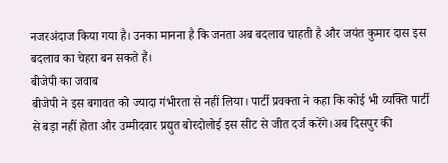नजरअंदाज किया गया है। उनका मानना है कि जनता अब बदलाव चाहती है और जयंत कुमार दास इस बदलाव का चेहरा बन सकते हैं।
बीजेपी का जवाब
बीजेपी ने इस बगावत को ज्यादा गंभीरता से नहीं लिया। पार्टी प्रवक्ता ने कहा कि कोई भी व्यक्ति पार्टी से बड़ा नहीं होता और उम्मीदवार प्रद्युत बोरदोलोई इस सीट से जीत दर्ज करेंगे।अब दिसपुर की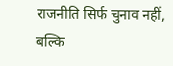राजनीति सिर्फ चुनाव नहीं, बल्कि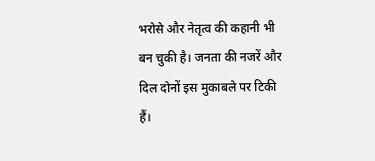भरोसे और नेतृत्व की कहानी भी बन चुकी है। जनता की नजरें और दिल दोनों इस मुकाबले पर टिकी हैं।